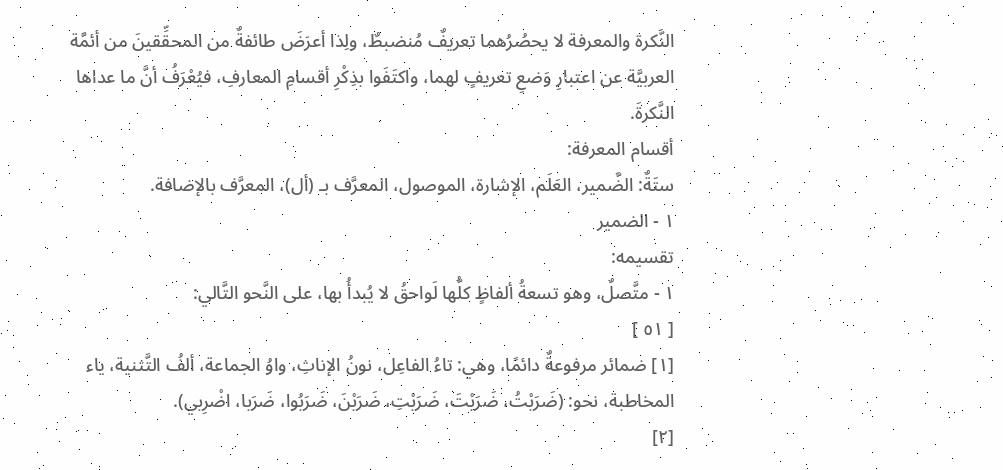النَّكرة والمعرفة لا يحصُرُهما تعريفٌ مُنضبطٌ، ولِذا أعرَضَ طائفةٌ من المحقِّقينَ من أئمَّة العربيَّة عن اعتبارِ وَضعِ تعريفٍ لهما، واكتَفَوا بذِكْرِ أقسامِ المعارفِ، فيُعْرَفُ أنَّ ما عداها النَّكرةَ.
أقسام المعرفة:
ستَةٌ: الضَّمير، العَلَم، الإشارة، الموصول، المعرَّف بـ (أل)، المعرَّف بالإضافة.
١ - الضمير
تقسيمه:
١ - متَّصلٌ، وهو تسعةُ ألفاظٍ كلُّها لَواحقُ لا يُبدأُ بها، على النَّحو التَّالي:
[ ٥١ ]
[١] ضمائر مرفوعةٌ دائمًا، وهي: تاءُ الفاعِل، نونُ الإناثِ، واوُ الجماعة، ألفُ التَّثنية، ياء المخاطبة، نحو: (ضَرَبْتُ، ضَرَبْتَ، ضَرَبْتِ، ضَرَبْنَ، ضَرَبُوا، ضَرَبا، اضْرِبي).
[٢]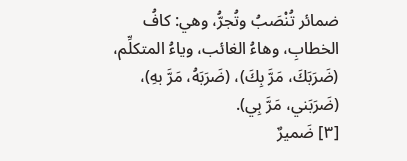ضمائر تُنْصَبُ وتُجرُّ، وهي: كافُ الخطابِ، وهاءُ الغائب، وياءُ المتكلِّم، (ضَرَبَكَ، مَرَّ بِكَ)، (ضَرَبَهُ، مَرَّ بهِ)، (ضَرَبَني، مَرَّ بِي).
[٣] ضَميرٌ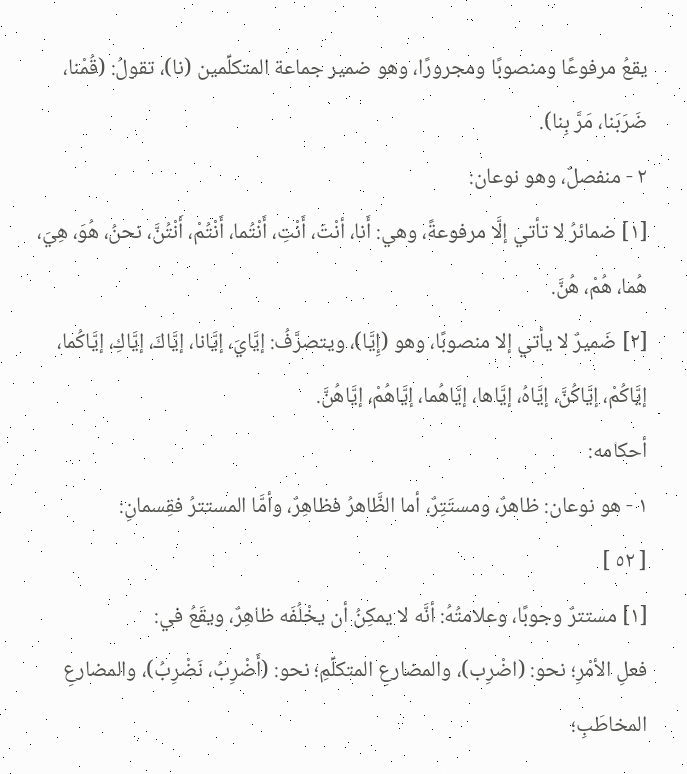يقعُ مرفوعًا ومنصوبًا ومجرورًا، وهو ضمير جماعة المتكلِّمين (نا)، تقولُ: (قُمْنا، ضَرَبَنا، مَرَّ بِنا).
٢ - منفصلٌ، وهو نوعان:
[١] ضمائرُ لا تأتي إلَّا مرفوعةً، وهي: أَنا، أنْتَ، أَنْتِ، أَنْتُما، أَنْتُمْ، أَنْتُنَّ، نحنُ، هُوَ، هِيَ، هُما، هُمْ، هُنَّ.
[٢] ضَميرٌ لا يأتي إلا منصوبًا، وهو (إِيَّا)، ويتصرَّفُ: إيَّايَ، إيَّانا، إيَّاكَ، إيَّاكِ، إيَّاكُما، إيَّاكُمْ، إيَّاكُنَّ، إيَّاهُ، إيَّاها، إيَّاهُما، إيَّاهُمْ، إيَّاهُنَّ.
أحكامه:
١ - هو نوعان: ظاهرٌ، ومستَتِرٌ، أما الظَّاهرُ فظاهِرٌ، وأمَّا المستترُ فقِسمانِ:
[ ٥٢ ]
[١] مستترٌ وجوبًا، وعلامتُهُ: أنَّه لا يمكِنُ أن يخْلُفَه ظاهِرٌ، ويقَعُ في:
فعلِ الأمْرِ؛ نحو: (اضْرِب)، والمضارعِ المتكلِّمِ؛ نحو: (أَضْرِبُ، نَضْرِبُ)، والمضارعِ المخاطَبِ؛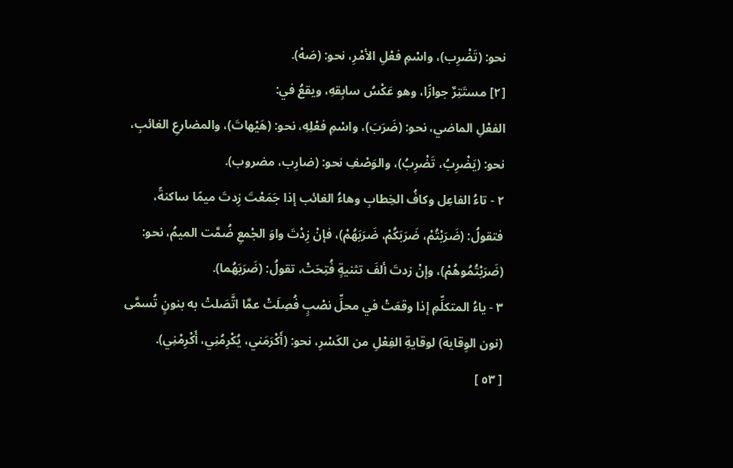نحو: (تَضْرِب)، واسْمِ فعْلِ الأمْرِ، نحو: (صَهْ).
[٢] مستَتِرٌ جوازًا، وهو عَكْسُ سابِقهِ، ويقعُ في:
الفعْلِ الماضي، نحو: (ضَرَبَ)، واسْمِ فعْلِهِ، نحو: (هَيْهاتَ)، والمضارعِ الغائبِ، نحو: (يَضْرِبُ، تَضْرِبُ)، والوَصْفِ نحو: (ضارِب، مضروب).
٢ - تاءُ الفاعِل وكافُ الخِطابِ وهاءُ الغائب إذا جَمَعْتَ زِدتَ ميمًا ساكنةً، فتقولُ: (ضَرَبْتُمْ، ضَرَبَكُمْ، ضَرَبَهُمْ)، فإنْ زِدْتَ واوَ الجْمعِ ضُمَّت الميمُ، نحو: (ضَرَبْتُمُوهُمْ)، وإنْ زدتَ ألفَ تثنيةٍ فُتِحَتْ، تقولُ: (ضَرَبَهُما).
٣ - ياءُ المتكلِّمِ إذا وقعَتْ في محلِّ نصْبٍ فُصِلَتْ عمَّا اتَّصَلتْ به بنونٍ تُسمَّى (نون الوِقاية) لوقايةِ الفِعْلِ من الكَسْرِ، نحو: (أَكْرَمَني، يُكْرِمُنِي، أَكْرِمْنِي).
[ ٥٣ ]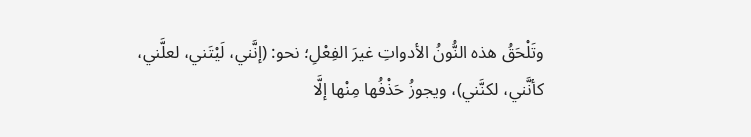وتَلْحَقُ هذه النُّونُ الأدواتِ غيرَ الفِعْلِ؛ نحو: (إنَّني، لَيْتَني، لعلَّني، كأنَّني، لكنَّني)، ويجوزُ حَذْفُها مِنْها إلَّا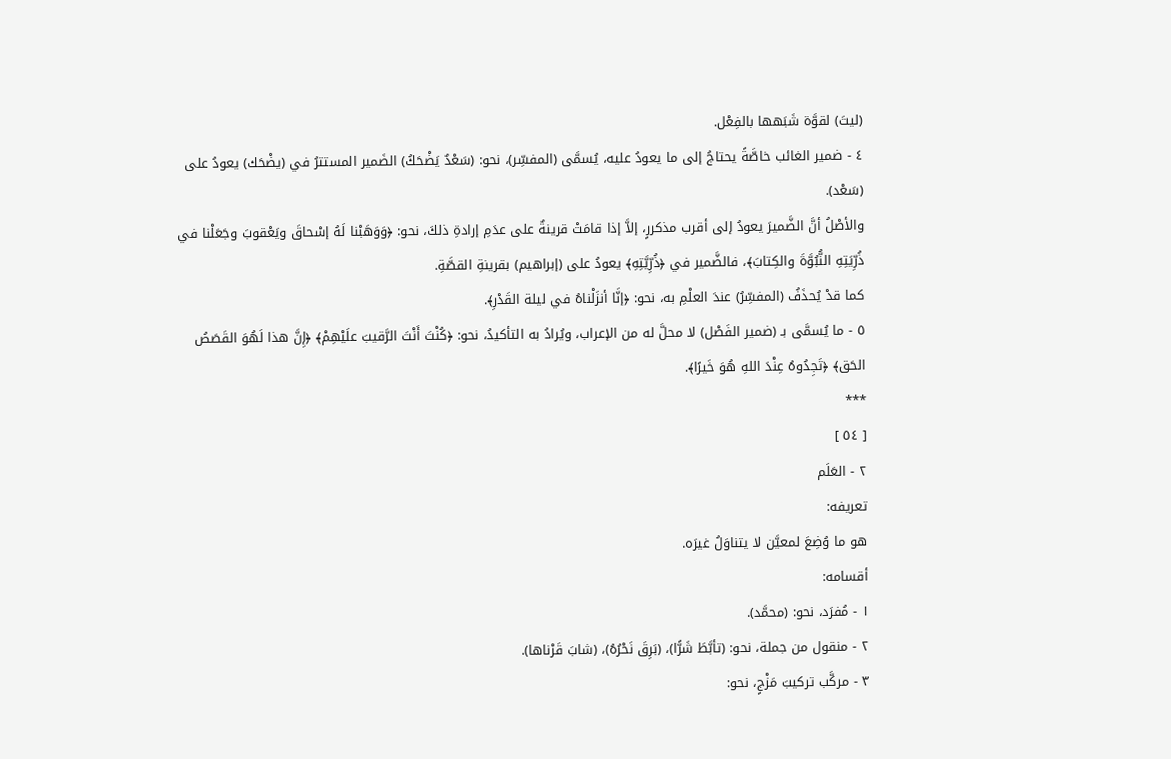(ليتَ) لقوَّة شَبَهها بالفِعْل.
٤ - ضمير الغائب خاصَّةً يحتاجُ إلى ما يعودُ عليه، يُسمَّى (المفسِّر)، نحو: (سَعْدٌ يَضْحَكُ) الضَمير المستترُ في (يضْحَك) يعودُ على (سَعْد).
والأصْلُ أنَّ الضَّميرَ يعودُ إلى أقرب مذكررٍ، إلاَّ إذا قامَتْ قرينةٌ على عدَمِ إرادةِ ذلكَ، نحو: ﴿وَوَهَبْنا لَهُ إسْحاقَ ويَعْقوبَ وجَعَلْنا في ذُرِّيَتِهِ النُّبُوَّةَ والكِتابَ﴾، فالضَّمير في ﴿ذُرِّيَّتِهِ﴾ يعودُ على (إبراهيم) بقرينةِ القصَّةِ.
كما قدْ يُحذَفُ (المفسِّرُ) عندَ العلْمِ به، نحو: ﴿إنَّا أنزَلْناهُ في ليلة القَدْرِ﴾.
٥ - ما يُسمَّى بـ (ضمير الفَصْل) لا محلَّ له من الإعراب، ويُرادُ به التأكيدُ، نحو: ﴿كُنْتَ أَنْتَ الرَّقيبَ علَيْهِمْ﴾ ﴿إِنَّ هذا لَهُوَ القَصَصُ الحَق﴾ ﴿تَجِدُوهُ عِنْدَ اللهِ هُوَ خَيرًا﴾.
***
[ ٥٤ ]
٢ - العَلَم
تعريفه:
هو ما وُضِعَ لمعيَّن لا يتناوَلُ غيرَه.
أقسامه:
١ - مُفرَد، نحو: (محمَّد).
٢ - منقول من جملة، نحو: (تأبَّطَ شَرًّا)، (بَرِقَ نَحْرُهُ)، (شابَ قَرْناها).
٣ - مركَّب تركيبَ مَزْجٍ، نحو: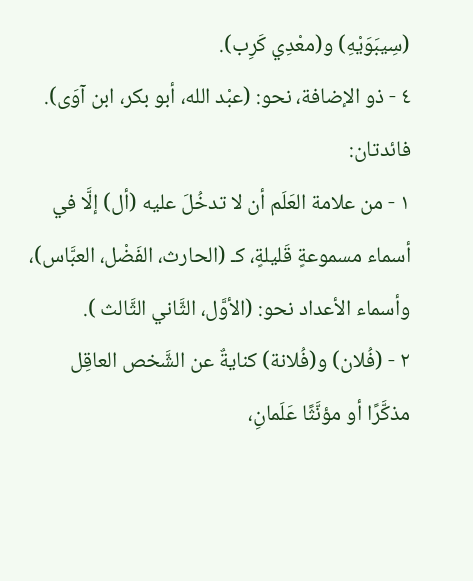(سِيبَوَيْهِ) و(معْدِي كَرِب).
٤ - ذو الإضافة، نحو: (عبْد الله، أبو بكر، ابن آوَى).
فائدتان:
١ - من علامة العَلَم أن لا تدخُلَ عليه (أل) إلَّا في أسماء مسموعةٍ قَليلةٍ، كـ (الحارث، الفَضْل، العبَّاس)، وأسماء الأعداد نحو: (الأوَّل، الثَّاني الثَّالث ).
٢ - (فُلان) و(فُلانة) كنايةٌ عن الشَّخص العاقِل مذكَّرًا أو مؤنَّثًا عَلَمانِ،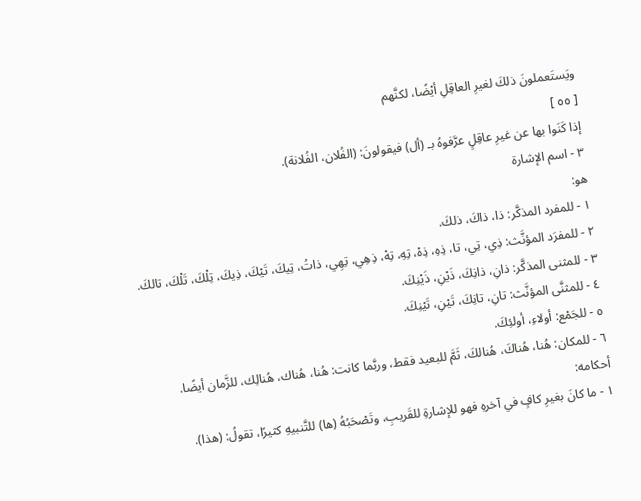ويَستَعملونَ ذلكَ لغيرِ العاقِلِ أيْضًا، لكنَّهم
[ ٥٥ ]
إذا كَنَوا بها عن غيرِ عاقِلٍ عرَّفوهُ بـ (أل) فيقولونَ: (الفُلان، الفُلانة).
٣ - اسم الإشارة
هو:
١ - للمفرد المذكَّر: ذا، ذاكَ، ذلكَ.
٢ - للمفرَد المؤنَّث: ذِي، تِي، تا، ذِهِ، ذِهْ، تِهِ، تِهْ، ذِهِي، تِهِي، ذاتُ، تِيكَ، تَيْكَ، ذِيكَ، تِلْكَ، تَلْكَ، تالكَ.
٣ - للمثنى المذكَّر: ذانِ، ذانِكَ، ذَيْنِ، ذَيْنِكَ.
٤ - للمثنَّى المؤنَّث: تانِ، تانِكَ، تَيْنِ، تَيْنِكَ.
٥ - للجَمْع: أولاءِ، أولئِكَ.
٦ - للمكان: هُنا، هُناكَ، هُنالكَ، ثَمَّ للبعيد فقط، وربَّما كانت: هُنا، هُناك، هُنالِك، للزَّمان أيضًا.
أحكامه:
١ - ما كانَ بغيرِ كافٍ في آخرهِ فهو للإشارةِ للقَريبِ، وتَصْحَبُهُ (ها) للتَّنبيهِ كثيرًا، تقولُ: (هذا).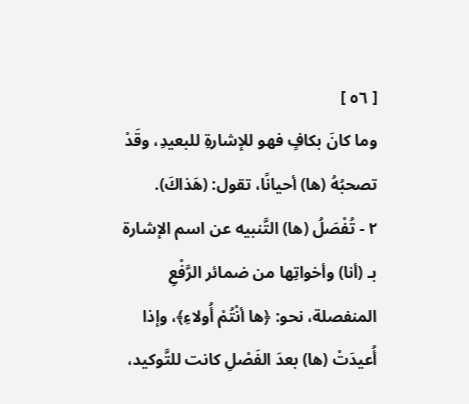[ ٥٦ ]
وما كانَ بكافٍ فهو للإشارةِ للبعيدِ، وقَدْ تصحبُهُ (ها) أحيانًا، تقول: (هَذاكَ).
٢ - تُفْصَلُ (ها) التَّنبيه عن اسم الإشارة بـ (أنا) وأخواتِها من ضمائر الرَّفْعِ المنفصلة، نحو: ﴿ها أنْتُمْ أُولاءِ﴾، وإذا أُعيدَتْ (ها) بعدَ الفَصْلِ كانت للتَّوكيد،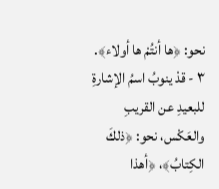نحو: ﴿ها أنتُمْ ها أولاء﴾.
٣ - قدْ ينوبُ اسمُ الإشارةِ للبعيدِ عن القريبِ والعَكْس، نحو: ﴿ذلكَ الكِتابُ﴾، ﴿أهذا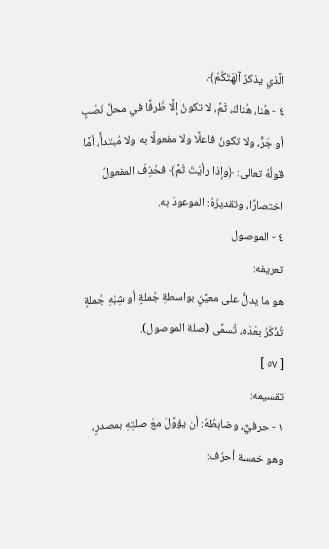الَّذي يذكرُ آلهَتَكُمْ﴾.
٤ - هُنا، هُناكَ، ثَمَّ، لا تكونُ إلَّا ظَرفًا في محلِّ نَصْبٍ أو جَرٍّ، ولا تكونُ فاعلًا ولا مفعولًا به ولا مُبتدأً، أمَّا قولُهُ تعالى: ﴿وإذا رأيْتَ ثَمَّ﴾ فحُذِفَ المفعولُ اختصارًا، وتقديرُهُ: الموعودَ به.
٤ - الموصول
تعريفه:
هو ما يدلُّ على معيَّنٍ بواسطةِ جُملةٍ أو شِبْهِ جُملةٍ تُذْكَرُ بعْدَه، تُسمَّى (صلة الموصول).
[ ٥٧ ]
تقسيمه:
١ - حرفيٌّ، وضابطُهُ: أن يؤوَّلَ معَ صلتِهِ بمصدرٍ، وهو خمسة أحرُف: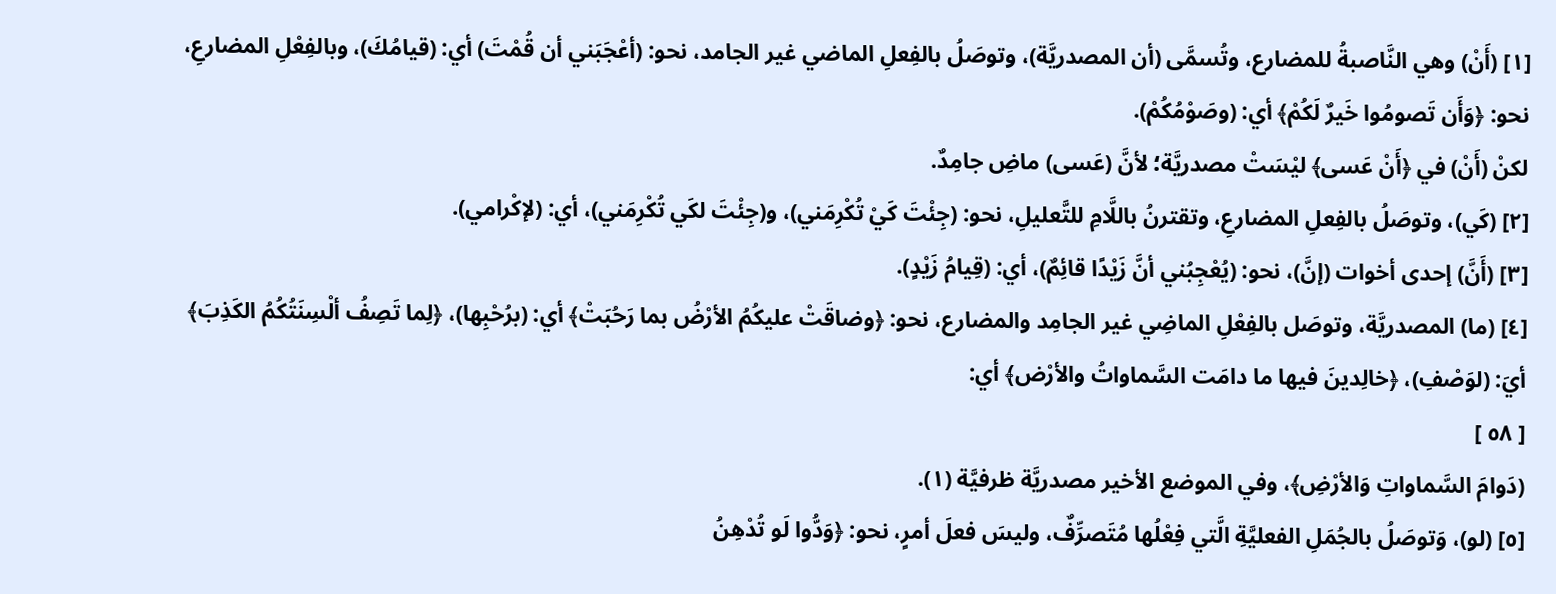[١] (أَنْ) وهي النَّاصبةُ للمضارع، وتُسمَّى (أن المصدريَّة)، وتوصَلُ بالفِعلِ الماضي غير الجامد، نحو: (أعْجَبَني أن قُمْتَ) أي: (قيامُكَ)، وبالفِعْلِ المضارعِ، نحو: ﴿وَأَن تَصومُوا خَيرٌ لَكُمْ﴾ أي: (وصَوْمُكُمْ).
لكنْ (أَنْ) في ﴿أَنْ عَسى﴾ ليْسَتْ مصدريَّة؛ لأنَّ (عَسى) ماضِ جامِدٌ.
[٢] (كَي)، وتوصَلُ بالفِعلِ المضارعِ، وتقترنُ باللَّامِ للتَّعليلِ، نحو: (جِئْتَ كَيْ تُكْرِمَني)، و(جِئْتَ لكَي تُكْرِمَني)، أي: (لإكْرامي).
[٣] (أَنَّ) إحدى أخوات (إنَّ)، نحو: (يُعْجِبُني أنَّ زَيْدًا قائِمٌ)، أي: (قِيامُ زَيْدٍ).
[٤] (ما) المصدريَّة، وتوصَل بالفِعْلِ الماضِي غير الجامِد والمضارع، نحو: ﴿وضاقَتْ عليكُمُ الأرْضُ بما رَحُبَتْ﴾ أي: (برُحْبِها)، ﴿لِما تَصِفُ ألْسِنَتُكُمُ الكَذِبَ﴾ أيَ: (لوَصْفِ)، ﴿خالِدينَ فيها ما دامَت السَّماواتُ والأرْض﴾ أي:
[ ٥٨ ]
(دَوامَ السَّماواتِ وَالأرْضِ﴾، وفي الموضع الأخير مصدريَّة ظرفيَّة (١).
[٥] (لو)، وَتوصَلُ بالجُمَلِ الفعليَّةِ الَّتي فِعْلُها مُتَصرِّفٌ، وليسَ فعلَ أمرٍ، نحو: ﴿وَدُّوا لَو تُدْهِنُ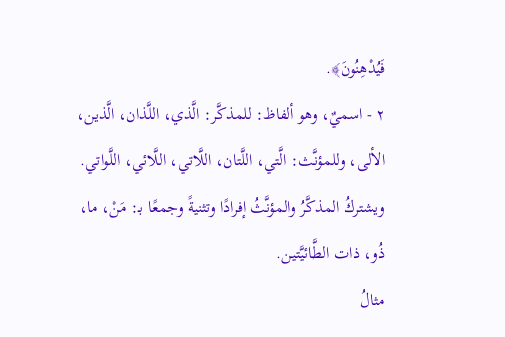فَيُدْهِنُونَ﴾.
٢ - اسميٌ، وهو ألفاظ: للمذكَّر: الَّذي، اللَّذان، الَّذين، الألى، وللمؤنَّث: الَّتي، اللَّتان، اللَّاتي، اللَّائي، اللَّواتي.
ويشتركُ المذكَّرُ والمؤنَّثُ إفرادًا وتثنيةً وجمعًا بـ: مَنْ، ما، ذُو، ذات الطَّائيَّتين.
مثالُ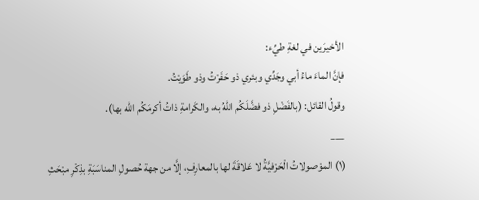الأخيرَين في لغةِ طيِّء:
فإنَّ الماءَ ماءُ أبي وجَدِّي وبئري ذو حَفَرْتُ وذو طَوَيْتُ.
وقولُ القائل: (بالفَضْلِ ذو فضَّلَكُم اللهُ به، والكَرامةِ ذاتُ أكرمَكُم الله بها).
___
(١) الموْصولاتُ الْحَرْفيَّةُ لا عَلاقَةَ لها بالمعارِفِ، إلَّا من جهة حُصولِ المناسَبَةِ بذِكْرِ مبْحَثِ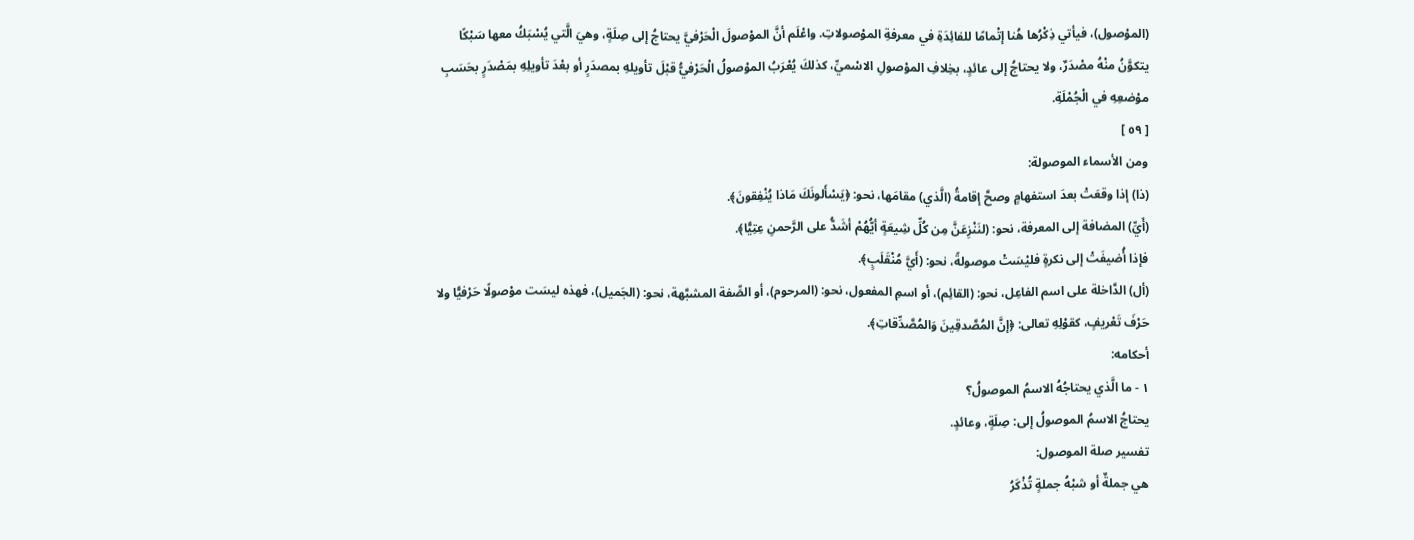(الموْصول)، فيأتي ذِكْرُها هُنا إتْمامًا للفائِدَةِ في معرفةِ الموْصولاتِ. واعْلَم أنَّ الموْصولَ الْحَرْفيَّ يحتاجُ إلى صِلَةٍ، وهيَ الَّتي يُسْبَكُ معها سَبْكًا يتكوَّنُ منْهُ مصْدَرٌ، ولا يحتاجُ إلى عائدٍ، بخِلافِ الموْصولِ الاسْميِّ، كذلكَ يُعْرَبُ الموْصولُ الْحَرْفيُّ قبْلَ تأويلهِ بمصدَرٍ أو بعْدَ تأويلِهِ بمَصْدَرٍ بحَسَبِ موْضعِهِ في الْجُمْلَةِ.
[ ٥٩ ]
ومن الأسماء الموصولة:
(ذا) إذا وقعَتْ بعدَ استفهامٍ وصحَّ إقامةُ (الَّذي) مقامَها، نحو: ﴿يَسْأَلونَكَ مَاذا يُنْفِقونَ﴾.
(أَيِّ) المضافة إلى المعرفة، نحو: (لنَنْزِعَنَّ مِن كُلِّ شِيعَةٍ أيُّهُمْ أشَدُّ على الرَّحمنِ عِتِيًّا﴾.
فإذا أُضيفَتْ إلى نكرةٍ فليْسَتْ موصولةً، نحو: (أَيَّ مُنْقَلَبٍ﴾.
(أل) الدَّاخلة على اسم الفاعِل، نحو: (القائِم)، أو اسمِ المفعول، نحو: (المرحوم)، أو الصِّفة المشبَّهة، نحو: (الجَميل)، فهذه ليسَت موْصولًا حَرْفيًّا ولا حَرْفَ تَعْريفٍ، كقوْلِهِ تعالى: ﴿إنَّ المُصَّدقِينَ وَالمُصَّدِّقاتِ﴾.
أحكامه:
١ - ما الَّذي يحتاجُهُ الاسمُ الموصولُ؟
يحتاجُ الاسمُ الموصولُ إلى: صِلَةٍ، وعائدٍ.
تفسير صلة الموصول:
هي جملةٌ أو شبْهُ جملةٍ تُذْكَرُ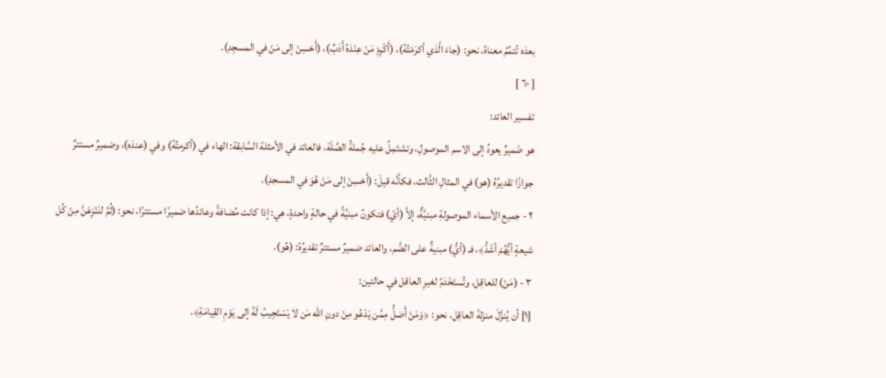بعدَه تُتمِّمُ معناهُ، نحو: (جاءَ الَّذي أكرَمْتُهُ)، (أَكْرِمْ مَنْ عِنْدَهُ أَدَبٌ)، (أَحْسِنْ إلى مَنْ في المسجِدِ).
[ ٦٠ ]
تفسير العائد:
هو ضَميرٌ يعودُ إلى الاسم الموصولِ، وتشتَمِلُ عليه جُملةُ الصِّلَة، فالعائد في الأمثلة السَّابقة: الهاء في (أكرمتُهُ) وفي (عندَه)، وضميرٌ مستترٌ جوازًا تقديرُهُ (هو) في المثالِ الثَّالث، فكأنَّه قيلَ: (أَحْسِنْ إلى مَنْ هُوَ في المسجدِ).
٢ - جميع الأسماء الموصولةِ مبنيَّةٌ، إلاَّ (أيّ) فتكونُ مبنيَّةً في حالةٍ واحدةٍ، هي: إذا كانت مُضافةً وعائدُها ضميرًا مستترًا، نحو: (ثُمَّ لنَنْزِعَنَّ مِنْ كُل شيعةٍ أيُّهُمْ أشَدُّ﴾، فـ (أيُّ) مبنيةٌ على الضَّم، والعائد ضميرٌ مستترٌ تقديرُهُ: (هُو).
٣ - (مَنْ) للعاقِل، وتُستَخْدَمُ لغيرِ العاقل في حالتين:
[١] أن يُنزَّلَ منزلةَ العاقِل، نحو: ﴿وَمَنْ أَضلُّ مِمَّن يَدْعُو مِنْ دونِ الله مَن لا يَسْتَجِيبُ لَهُ إلى يَوْمِ القِيامَةِ﴾.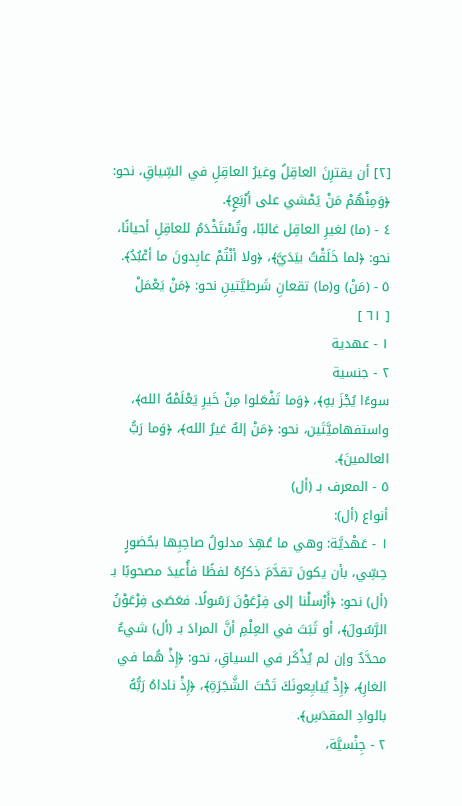[٢] أن يقترِنَ العاقِلُ وغيرُ العاقِلِ في السِّياقِ، نحو: ﴿وَمِنْهُمْ مَنْ يَمْشي على أرْبَعٍ﴾.
٤ - (ما) لغيرِ العاقِل غالبًا، وتُسْتَخْدَمُ للعاقِلِ أحيانًا، نحو: ﴿لما خَلَقْتُ بيَدَيَّ﴾، ﴿ولا أنْتُمْ عابِدونَ ما أعْبُدُ﴾.
٥ - (مَنْ) و(ما) تقعانِ شَرطيَّتينِ نحو: ﴿مَنْ يَعْمَلْ
[ ٦١ ]
١ - عهدية
٢ - جنسية
سوءًا يُجْزَ بهِ﴾، ﴿وَما تَفْعَلوا مِنْ خَيرِ يَعْلَمْهُ الله﴾، واستفهاميَّتَين، نحو: ﴿مَنْ إلهٌ غيرُ الله﴾، ﴿وَما رَبُّ العالمينَ﴾.
٥ - المعرف بـ (أل)
أنواع (أل):
١ - عَهْديَّة: وهي ما عُهِدَ مدلولُ صاحِبِها بحُضورٍ حِسِّي، بأن يكونَ تقدَّمَ ذكرُهُ لفظًا فأُعيدَ مصحوبًا بـ (أل) نحو: ﴿أَرْسلْنا إلى فِرْعَوْنَ رَسُولًا. فعَصَى فِرْعَوْنُ الرَّسُولَ﴾، أو ثَبَتَ في العِلْمِ أنَّ المرادَ بـ (أل) شيءٌ محدَّدٌ وإن لم يُذْكَر في السياقِ، نحو: ﴿إِذْ هُما في الغارِ﴾، ﴿إِذْ يُبايِعونَكَ تَحْتَ الشَّجَرَةِ﴾، ﴿إِذْ ناداهُ رَبُّهُ بالوادِ المقدَسِ﴾.
٢ - جِنْسيَّة،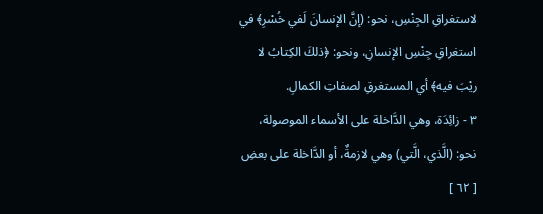لاستغراقِ الجِنْسِ، نحو: (إنَّ الإنسانَ لَفي خُسْرِ﴾ في استغراقِ جِنْسِ الإنسانِ، ونحو: ﴿ذلكَ الكِتابُ لا ريْبَ فيه﴾ أي المستغرقِ لصفاتِ الكمالِ.
٣ - زائِدَة، وهي الدَّاخلة على الأسماء الموصولة، نحو: (الَّذي، الَّتي) وهي لازمةٌ، أو الدَّاخلة على بعضِ
[ ٦٢ ]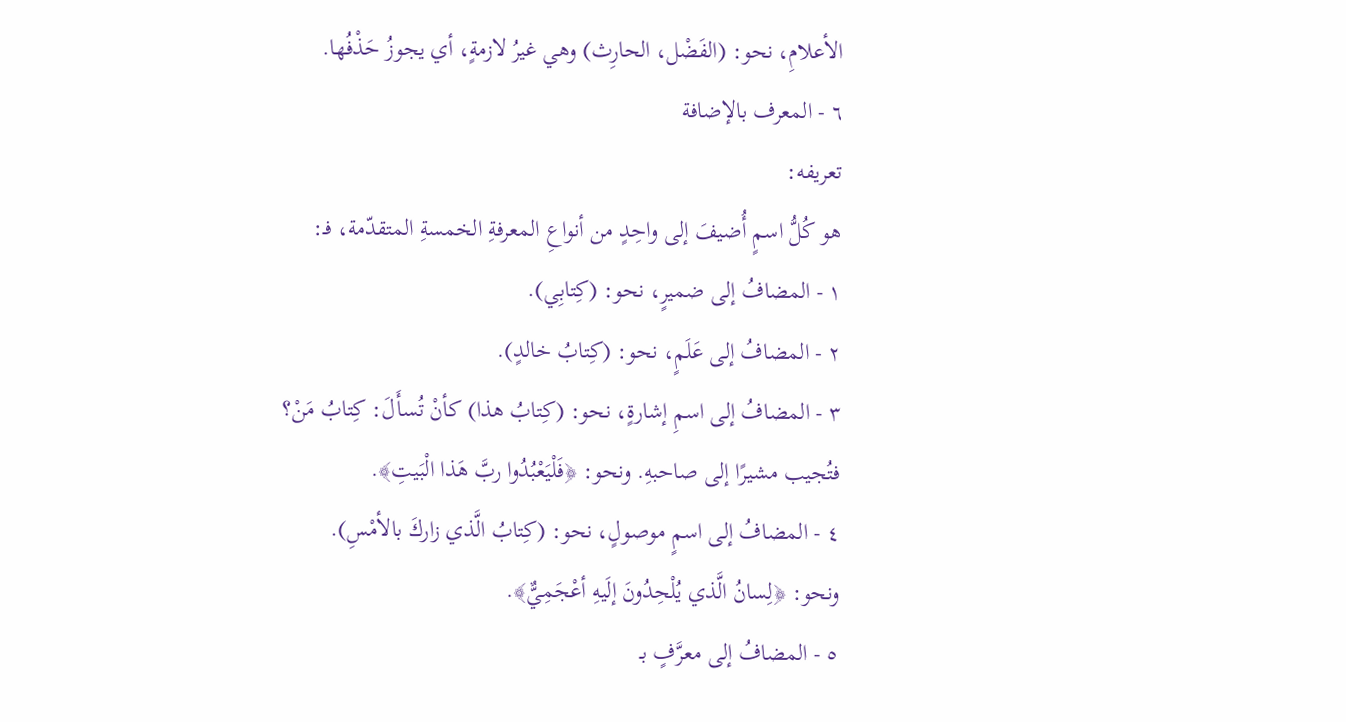الأعلامِ، نحو: (الفَضْل، الحارِث) وهي غيرُ لازمةٍ، أي يجوزُ حَذْفُها.
٦ - المعرف بالإضافة
تعريفه:
هو كُلُّ اسمٍ أُضيفَ إلى واحِدٍ من أنواعِ المعرفةِ الخمسةِ المتقدّمة، فـ:
١ - المضافُ إلى ضميرٍ، نحو: (كِتابِي).
٢ - المضافُ إلى عَلَمٍ، نحو: (كِتابُ خالدٍ).
٣ - المضافُ إلى اسمِ إشارةٍ، نحو: (كِتابُ هذا) كأنْ تُسأَلَ: كِتابُ مَنْ؟ فتُجيب مشيرًا إلى صاحبهِ. ونحو: ﴿فَلْيَعْبُدُوا ربَّ هَذا الْبَيتِ﴾.
٤ - المضافُ إلى اسمٍ موصولٍ، نحو: (كِتابُ الَّذي زاركَ بالأمْسِ). ونحو: ﴿لِسانُ الَّذي يُلْحِدُونَ إلَيهِ أعْجَمِيٌّ﴾.
٥ - المضافُ إلى معرَّفٍ بـ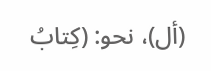(أل)، نحو: (كِتابُ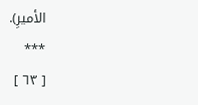الأميرِ).
***
[ ٦٣ ]